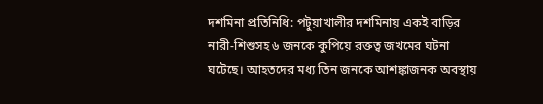দশমিনা প্রতিনিধি: পটুয়াখালীর দশমিনায় একই বাড়ির নারী-শিশুসহ ৬ জনকে কুপিয়ে রক্তত্ব জখমের ঘটনা ঘটেছে। আহতদের মধ্য তিন জনকে আশঙ্কাজনক অবস্থায়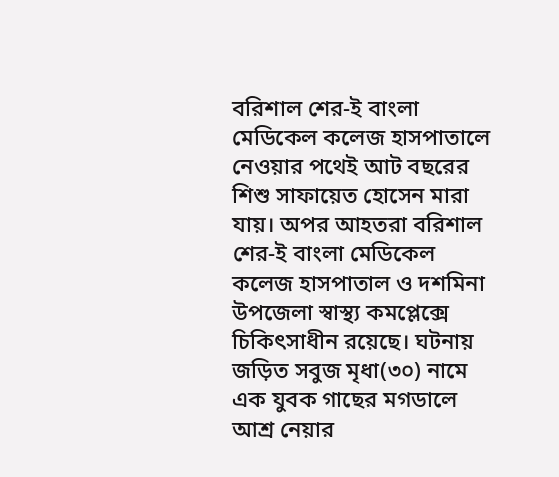বরিশাল শের-ই বাংলা মেডিকেল কলেজ হাসপাতালে নেওয়ার পথেই আট বছরের শিশু সাফায়েত হোসেন মারা যায়। অপর আহতরা বরিশাল শের-ই বাংলা মেডিকেল কলেজ হাসপাতাল ও দশমিনা উপজেলা স্বাস্থ্য কমপ্লেক্সে চিকিৎসাধীন রয়েছে। ঘটনায় জড়িত সবুজ মৃধা(৩০) নামে এক যুবক গাছের মগডালে আশ্র নেয়ার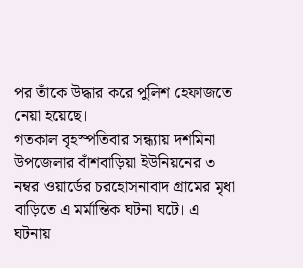পর তাঁকে উদ্ধার করে পুলিশ হেফাজতে নেয়া হয়েছে।
গতকাল বৃহস্পতিবার সন্ধ্যায় দশমিনা উপজেলার বাঁশবাড়িয়া ইউনিয়নের ৩ নম্বর ওয়ার্ডের চরহোসনাবাদ গ্রামের মৃধা বাড়িতে এ মর্মান্তিক ঘটনা ঘটে। এ ঘটনায়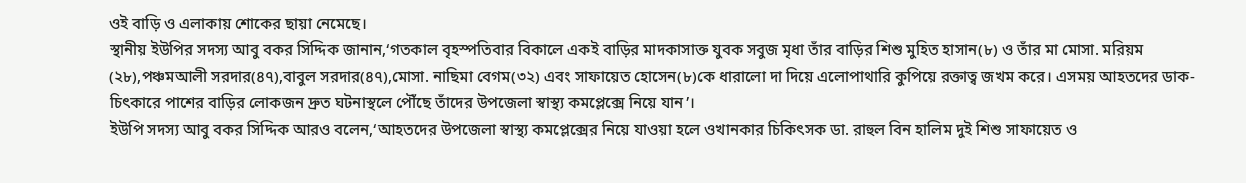ওই বাড়ি ও এলাকায় শোকের ছায়া নেমেছে।
স্থানীয় ইউপির সদস্য আবু বকর সিদ্দিক জানান,‘গতকাল বৃহস্পতিবার বিকালে একই বাড়ির মাদকাসাক্ত যুবক সবুজ মৃধা তাঁর বাড়ির শিশু মুহিত হাসান(৮) ও তাঁর মা মোসা. মরিয়ম (২৮),পঞ্চমআলী সরদার(৪৭),বাবুল সরদার(৪৭),মোসা. নাছিমা বেগম(৩২) এবং সাফায়েত হোসেন(৮)কে ধারালো দা দিয়ে এলোপাথারি কুপিয়ে রক্তাত্ব জখম করে। এসময় আহতদের ডাক-চিৎকারে পাশের বাড়ির লোকজন দ্রুত ঘটনাস্থলে পৌঁছে তাঁদের উপজেলা স্বাস্থ্য কমপ্লেক্সে নিয়ে যান’।
ইউপি সদস্য আবু বকর সিদ্দিক আরও বলেন,‘আহতদের উপজেলা স্বাস্থ্য কমপ্লেক্সের নিয়ে যাওয়া হলে ওখানকার চিকিৎসক ডা. রাহুল বিন হালিম দুই শিশু সাফায়েত ও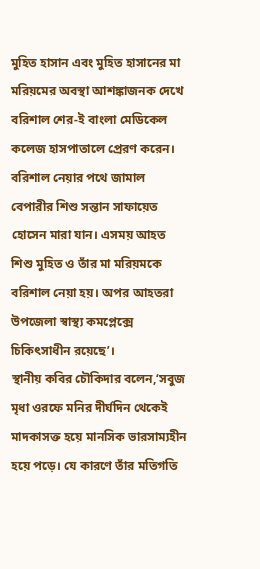মুহিত হাসান এবং মুহিত হাসানের মা মরিয়মের অবস্থা আশঙ্কাজনক দেখে বরিশাল শের-ই বাংলা মেডিকেল কলেজ হাসপাতালে প্রেরণ করেন। বরিশাল নেয়ার পথে জামাল বেপারীর শিশু সন্তান সাফায়েত হোসেন মারা যান। এসময় আহত শিশু মুহিত ও তাঁর মা মরিয়মকে বরিশাল নেয়া হয়। অপর আহতরা উপজেলা স্বাস্থ্য কমপ্লেক্সে চিকিৎসাধীন রয়েছে’।
স্থানীয় কবির চৌকিদার বলেন,‘সবুজ মৃধা ওরফে মনির দীর্ঘদিন থেকেই মাদকাসক্ত হয়ে মানসিক ভারসাম্যহীন হয়ে পড়ে। যে কারণে তাঁর মতিগতি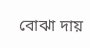বোঝা দায়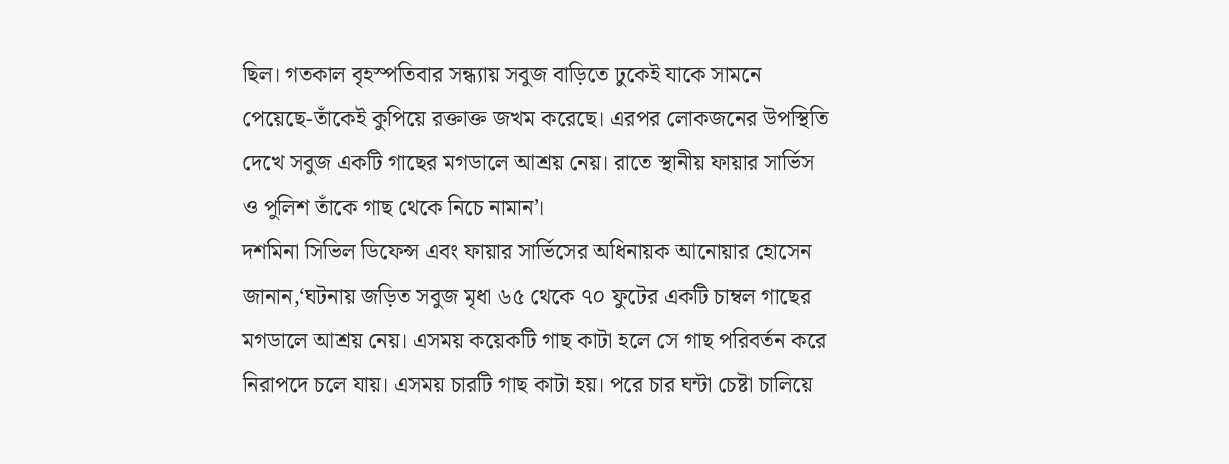ছিল। গতকাল বৃহস্পতিবার সন্ধ্যায় সবুজ বাড়িতে ঢুকেই যাকে সামনে পেয়েছে-তাঁকেই কুপিয়ে রক্তাক্ত জখম করেছে। এরপর লোকজনের উপস্থিতি দেখে সবুজ একটি গাছের মগডালে আশ্রয় নেয়। রাতে স্থানীয় ফায়ার সার্ভিস ও পুলিশ তাঁকে গাছ থেকে নিচে নামান’।
দশমিনা সিভিল ডিফেন্স এবং ফায়ার সার্ভিসের অধিনায়ক আনোয়ার হোসেন জানান,‘ঘটনায় জড়িত সবুজ মৃধা ৬৫ থেকে ৭০ ফুটের একটি চাম্বল গাছের মগডালে আশ্রয় নেয়। এসময় কয়েকটি গাছ কাটা হলে সে গাছ পরিবর্তন করে নিরাপদে চলে যায়। এসময় চারটি গাছ কাটা হয়। পরে চার ঘন্টা চেষ্টা চালিয়ে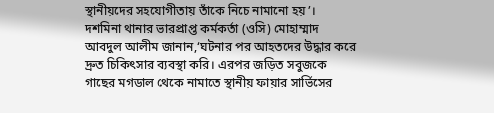স্থানীয়দের সহযোগীতায় তাঁকে নিচে নামানো হয়’।
দশমিনা থানার ভারপ্রাপ্ত কর্মকর্তা (ওসি) মোহাম্মাদ আবদুল আলীম জানান,‘ঘটনার পর আহতদের উদ্ধার করে দ্রুত চিকিৎসার ব্যবস্থা করি। এরপর জড়িত সবুজকে গাছের মগডাল থেকে নামাতে স্থানীয় ফায়ার সার্ভিসের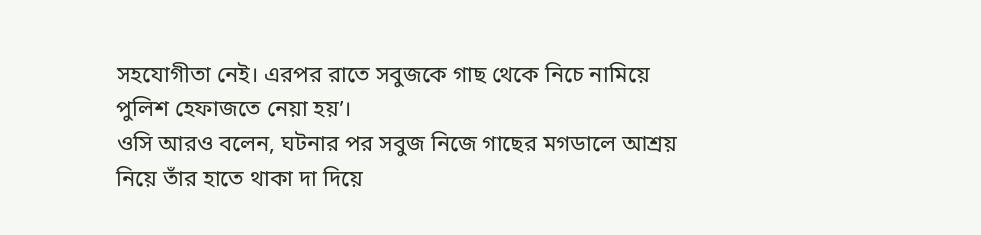সহযোগীতা নেই। এরপর রাতে সবুজকে গাছ থেকে নিচে নামিয়ে পুলিশ হেফাজতে নেয়া হয়’।
ওসি আরও বলেন, ঘটনার পর সবুজ নিজে গাছের মগডালে আশ্রয় নিয়ে তাঁর হাতে থাকা দা দিয়ে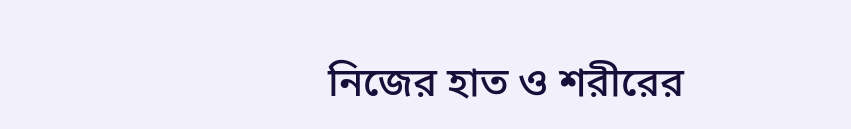নিজের হাত ও শরীরের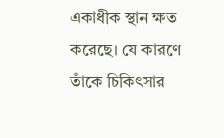একাধীক স্থান ক্ষত করেছে। যে কারণে তাঁকে চিকিৎসার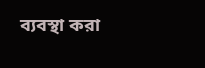ব্যবস্থা করা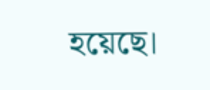হয়েছে।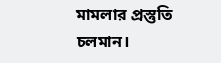মামলার প্রস্তুতি চলমান।